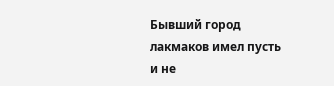Бывший город лакмаков имел пусть и не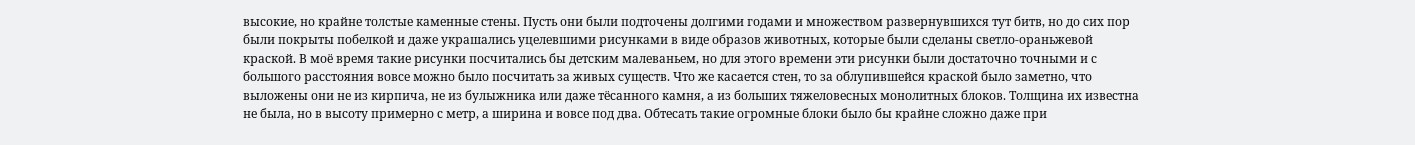высокие, но крайне толстые каменные стены. Пусть они были подточены долгими годами и множеством развернувшихся тут битв, но до сих пор были покрыты побелкой и даже украшались уцелевшими рисунками в виде образов животных, которые были сделаны светло-ораньжевой краской. В моё время такие рисунки посчитались бы детским малеваньем, но для этого времени эти рисунки были достаточно точными и с большого расстояния вовсе можно было посчитать за живых существ. Что же касается стен, то за облупившейся краской было заметно, что выложены они не из кирпича, не из булыжника или даже тёсанного камня, а из больших тяжеловесных монолитных блоков. Толщина их известна не была, но в высоту примерно с метр, а ширина и вовсе под два. Обтесать такие огромные блоки было бы крайне сложно даже при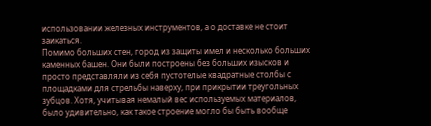использовании железных инструментов, а о доставке не стоит заикаться.
Помимо больших стен, город из защиты имел и несколько больших каменных башен. Они были построены без больших изысков и просто представляли из себя пустотелые квадратные столбы с площадками для стрельбы наверху, при прикрытии треугольных зубцов. Хотя, учитывая немалый вес используемых материалов, было удивительно, как такое строение могло бы быть вообще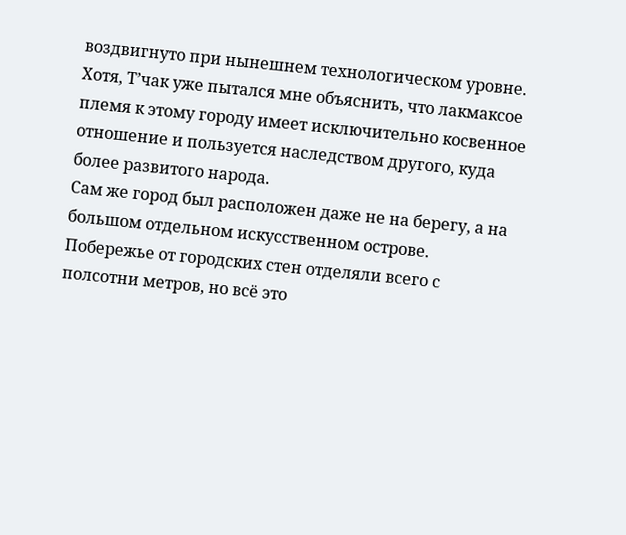воздвигнуто при нынешнем технологическом уровне. Хотя, Т’чак уже пытался мне объяснить, что лакмаксое племя к этому городу имеет исключительно косвенное отношение и пользуется наследством другого, куда более развитого народа.
Сам же город был расположен даже не на берегу, а на большом отдельном искусственном острове. Побережье от городских стен отделяли всего с полсотни метров, но всё это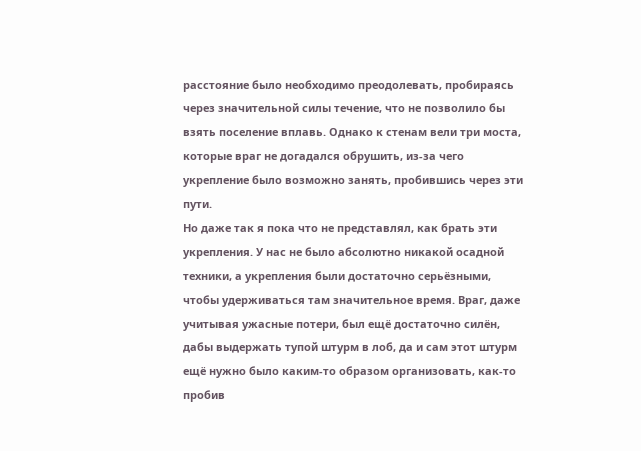расстояние было необходимо преодолевать, пробираясь через значительной силы течение, что не позволило бы взять поселение вплавь. Однако к стенам вели три моста, которые враг не догадался обрушить, из-за чего укрепление было возможно занять, пробившись через эти пути.
Но даже так я пока что не представлял, как брать эти укрепления. У нас не было абсолютно никакой осадной техники, а укрепления были достаточно серьёзными, чтобы удерживаться там значительное время. Враг, даже учитывая ужасные потери, был ещё достаточно силён, дабы выдержать тупой штурм в лоб, да и сам этот штурм ещё нужно было каким-то образом организовать, как-то пробив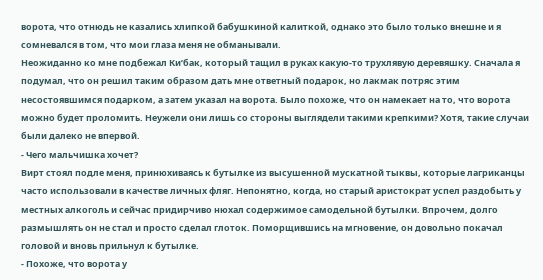ворота, что отнюдь не казались хлипкой бабушкиной калиткой, однако это было только внешне и я сомневался в том, что мои глаза меня не обманывали.
Неожиданно ко мне подбежал Ки’бак, который тащил в руках какую-то трухлявую деревяшку. Сначала я подумал, что он решил таким образом дать мне ответный подарок, но лакмак потряс этим несостоявшимся подарком, а затем указал на ворота. Было похоже, что он намекает на то, что ворота можно будет проломить. Неужели они лишь со стороны выглядели такими крепкими? Хотя, такие случаи были далеко не впервой.
- Чего мальчишка хочет?
Вирт стоял подле меня, принюхиваясь к бутылке из высушенной мускатной тыквы, которые лагриканцы часто использовали в качестве личных фляг. Непонятно, когда, но старый аристократ успел раздобыть у местных алкоголь и сейчас придирчиво нюхал содержимое самодельной бутылки. Впрочем, долго размышлять он не стал и просто сделал глоток. Поморщившись на мгновение, он довольно покачал головой и вновь прильнул к бутылке.
- Похоже, что ворота у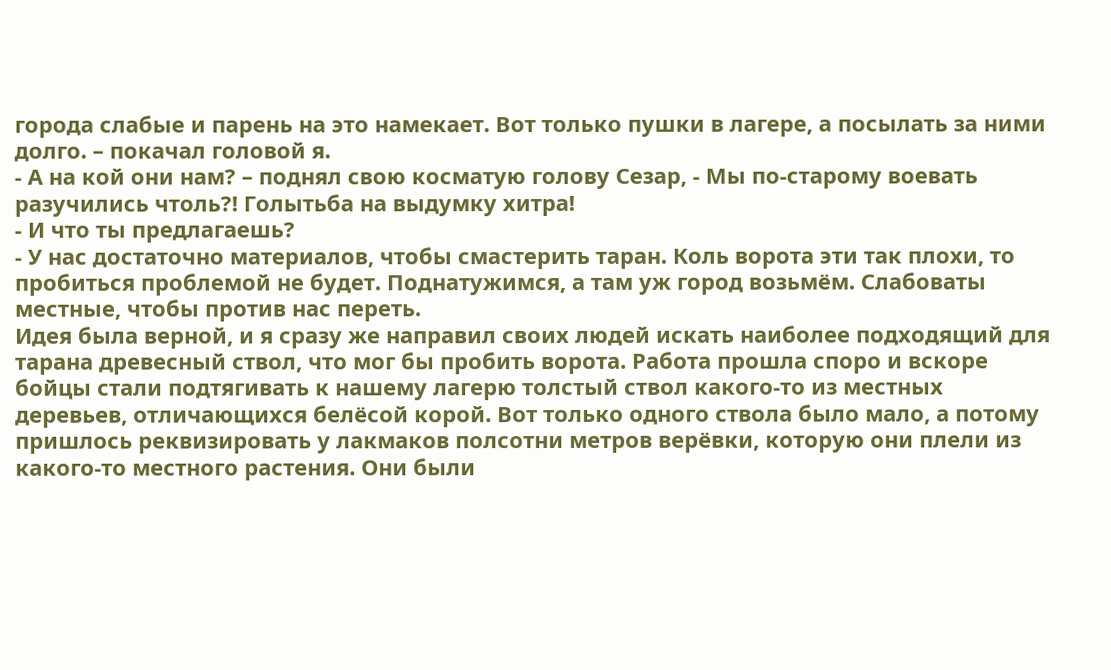города слабые и парень на это намекает. Вот только пушки в лагере, а посылать за ними долго. – покачал головой я.
- А на кой они нам? – поднял свою косматую голову Сезар, - Мы по-старому воевать разучились чтоль?! Голытьба на выдумку хитра!
- И что ты предлагаешь?
- У нас достаточно материалов, чтобы смастерить таран. Коль ворота эти так плохи, то пробиться проблемой не будет. Поднатужимся, а там уж город возьмём. Слабоваты местные, чтобы против нас переть.
Идея была верной, и я сразу же направил своих людей искать наиболее подходящий для тарана древесный ствол, что мог бы пробить ворота. Работа прошла споро и вскоре бойцы стали подтягивать к нашему лагерю толстый ствол какого-то из местных деревьев, отличающихся белёсой корой. Вот только одного ствола было мало, а потому пришлось реквизировать у лакмаков полсотни метров верёвки, которую они плели из какого-то местного растения. Они были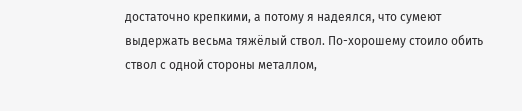достаточно крепкими, а потому я надеялся, что сумеют выдержать весьма тяжёлый ствол. По-хорошему стоило обить ствол с одной стороны металлом,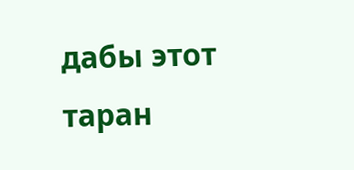дабы этот таран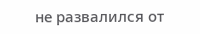не развалился от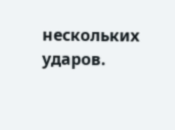нескольких ударов.